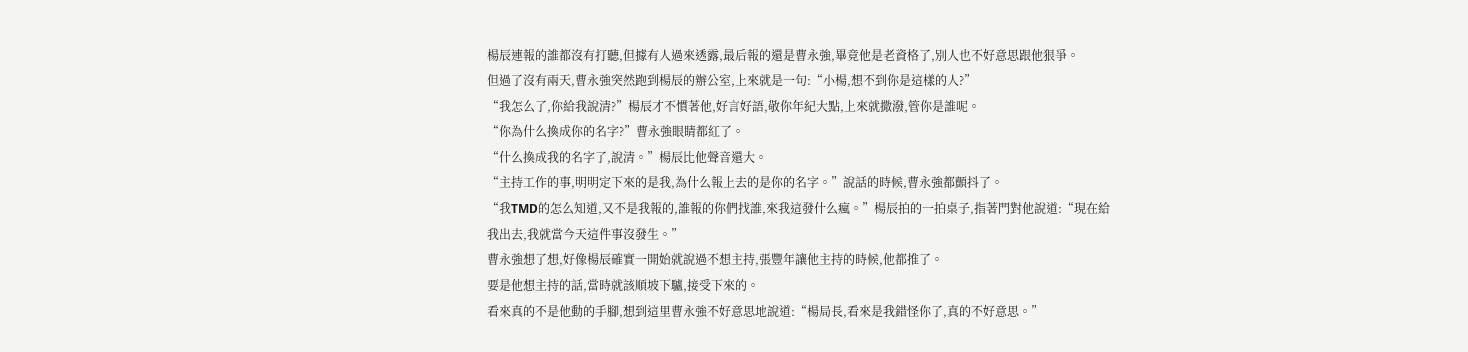楊辰連報的誰都沒有打聽,但據有人過來透露,最后報的還是曹永強,畢竟他是老資格了,別人也不好意思跟他狠爭。
但過了沒有兩天,曹永強突然跑到楊辰的辦公室,上來就是一句:“小楊,想不到你是這樣的人?”
“我怎么了,你給我說清?”楊辰才不慣著他,好言好語,敬你年紀大點,上來就撒潑,管你是誰呢。
“你為什么換成你的名字?”曹永強眼睛都紅了。
“什么換成我的名字了,說清。”楊辰比他聲音還大。
“主持工作的事,明明定下來的是我,為什么報上去的是你的名字。”說話的時候,曹永強都顫抖了。
“我TMD的怎么知道,又不是我報的,誰報的你們找誰,來我這發什么瘋。”楊辰拍的一拍桌子,指著門對他說道:“現在給我出去,我就當今天這件事沒發生。”
曹永強想了想,好像楊辰確實一開始就說過不想主持,張豐年讓他主持的時候,他都推了。
要是他想主持的話,當時就該順坡下驢,接受下來的。
看來真的不是他動的手腳,想到這里曹永強不好意思地說道:“楊局長,看來是我錯怪你了,真的不好意思。”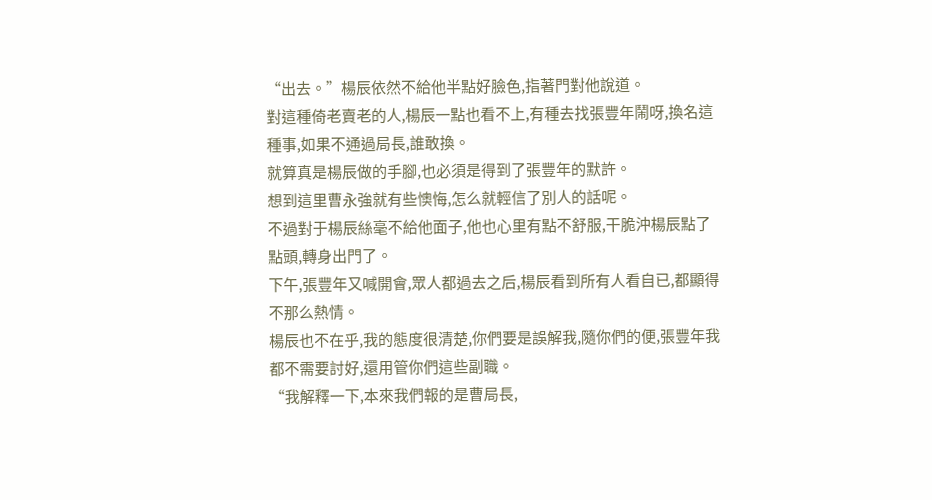“出去。”楊辰依然不給他半點好臉色,指著門對他說道。
對這種倚老賣老的人,楊辰一點也看不上,有種去找張豐年鬧呀,換名這種事,如果不通過局長,誰敢換。
就算真是楊辰做的手腳,也必須是得到了張豐年的默許。
想到這里曹永強就有些懊悔,怎么就輕信了別人的話呢。
不過對于楊辰絲毫不給他面子,他也心里有點不舒服,干脆沖楊辰點了點頭,轉身出門了。
下午,張豐年又喊開會,眾人都過去之后,楊辰看到所有人看自已,都顯得不那么熱情。
楊辰也不在乎,我的態度很清楚,你們要是誤解我,隨你們的便,張豐年我都不需要討好,還用管你們這些副職。
“我解釋一下,本來我們報的是曹局長,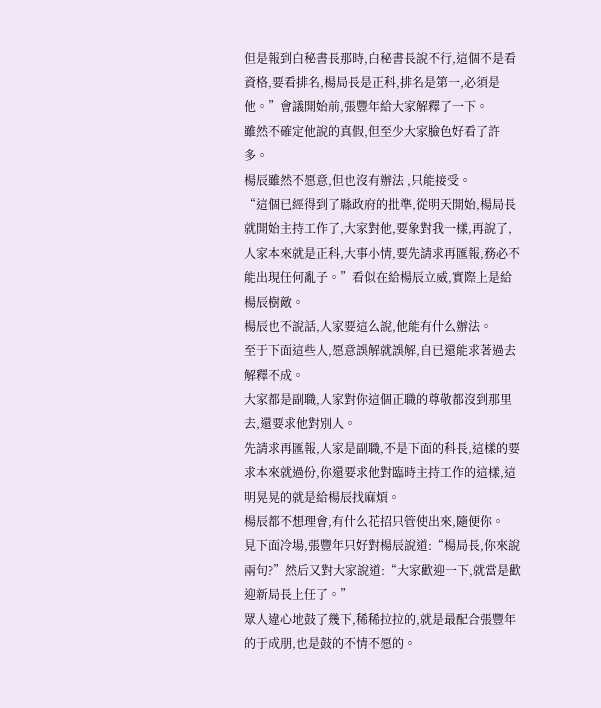但是報到白秘書長那時,白秘書長說不行,這個不是看資格,要看排名,楊局長是正科,排名是第一,必須是他。”會議開始前,張豐年給大家解釋了一下。
雖然不確定他說的真假,但至少大家臉色好看了許多。
楊辰雖然不愿意,但也沒有辦法 ,只能接受。
“這個已經得到了縣政府的批準,從明天開始,楊局長就開始主持工作了,大家對他,要象對我一樣,再說了,人家本來就是正科,大事小情,要先請求再匯報,務必不能出現任何亂子。”看似在給楊辰立威,實際上是給楊辰樹敵。
楊辰也不說話,人家要這么說,他能有什么辦法。
至于下面這些人,愿意誤解就誤解,自已還能求著過去解釋不成。
大家都是副職,人家對你這個正職的尊敬都沒到那里去,還要求他對別人。
先請求再匯報,人家是副職,不是下面的科長,這樣的要求本來就過份,你還要求他對臨時主持工作的這樣,這明晃晃的就是給楊辰找麻煩。
楊辰都不想理會,有什么花招只管使出來,隨便你。
見下面冷場,張豐年只好對楊辰說道:“楊局長,你來說兩句?”然后又對大家說道:“大家歡迎一下,就當是歡迎新局長上任了。”
眾人違心地鼓了幾下,稀稀拉拉的,就是最配合張豐年的于成朋,也是鼓的不情不愿的。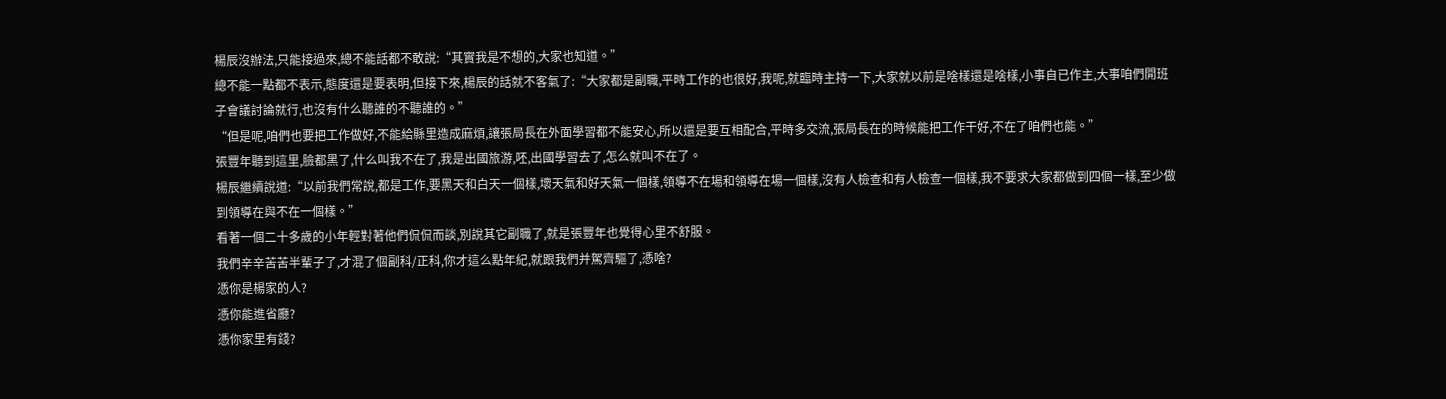楊辰沒辦法,只能接過來,總不能話都不敢說:“其實我是不想的,大家也知道。”
總不能一點都不表示,態度還是要表明,但接下來,楊辰的話就不客氣了:“大家都是副職,平時工作的也很好,我呢,就臨時主持一下,大家就以前是啥樣還是啥樣,小事自已作主,大事咱們開班子會議討論就行,也沒有什么聽誰的不聽誰的。”
“但是呢,咱們也要把工作做好,不能給縣里造成麻煩,讓張局長在外面學習都不能安心,所以還是要互相配合,平時多交流,張局長在的時候能把工作干好,不在了咱們也能。”
張豐年聽到這里,臉都黑了,什么叫我不在了,我是出國旅游,呸,出國學習去了,怎么就叫不在了。
楊辰繼續說道:“以前我們常說,都是工作,要黑天和白天一個樣,壞天氣和好天氣一個樣,領導不在場和領導在場一個樣,沒有人檢查和有人檢查一個樣,我不要求大家都做到四個一樣,至少做到領導在與不在一個樣。”
看著一個二十多歲的小年輕對著他們侃侃而談,別說其它副職了,就是張豐年也覺得心里不舒服。
我們辛辛苦苦半輩子了,才混了個副科/正科,你才這么點年紀,就跟我們并駕齊驅了,憑啥?
憑你是楊家的人?
憑你能進省廳?
憑你家里有錢?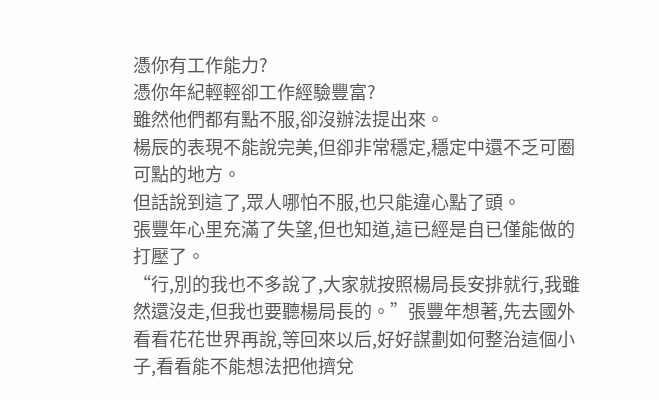憑你有工作能力?
憑你年紀輕輕卻工作經驗豐富?
雖然他們都有點不服,卻沒辦法提出來。
楊辰的表現不能說完美,但卻非常穩定,穩定中還不乏可圈可點的地方。
但話說到這了,眾人哪怕不服,也只能違心點了頭。
張豐年心里充滿了失望,但也知道,這已經是自已僅能做的打壓了。
“行,別的我也不多說了,大家就按照楊局長安排就行,我雖然還沒走,但我也要聽楊局長的。”張豐年想著,先去國外看看花花世界再說,等回來以后,好好謀劃如何整治這個小子,看看能不能想法把他擠兌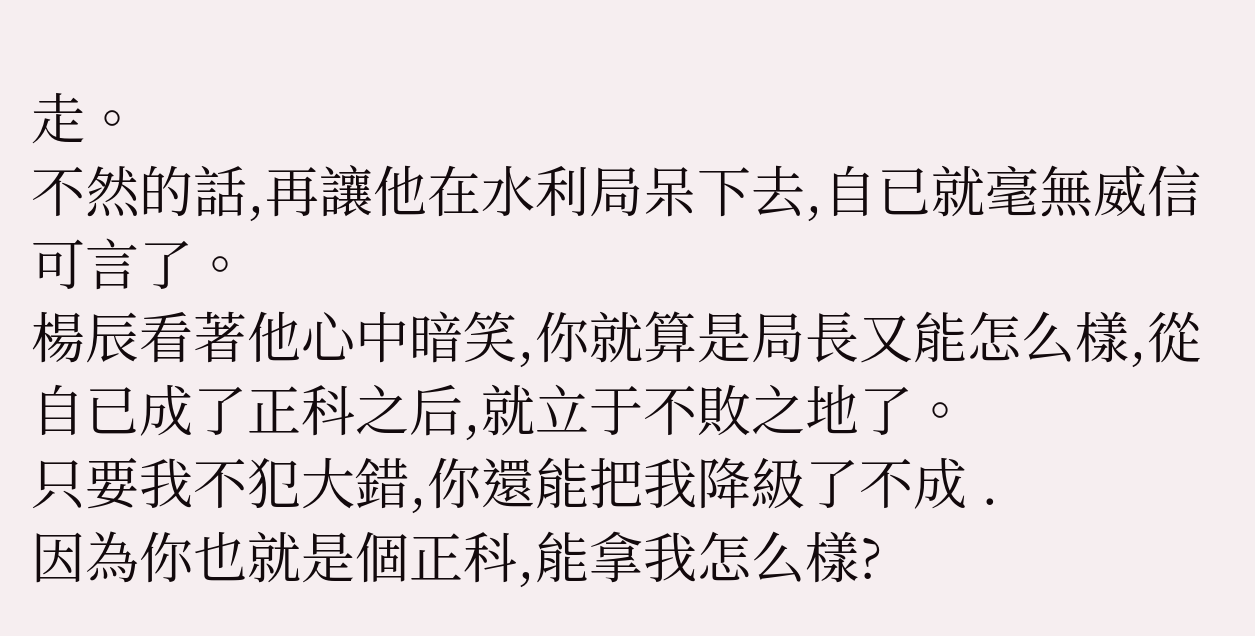走。
不然的話,再讓他在水利局呆下去,自已就毫無威信可言了。
楊辰看著他心中暗笑,你就算是局長又能怎么樣,從自已成了正科之后,就立于不敗之地了。
只要我不犯大錯,你還能把我降級了不成 .
因為你也就是個正科,能拿我怎么樣?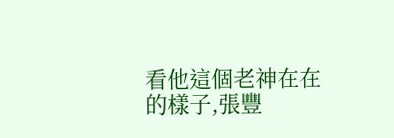看他這個老神在在的樣子,張豐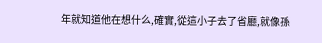年就知道他在想什么,確實,從這小子去了省廳,就像孫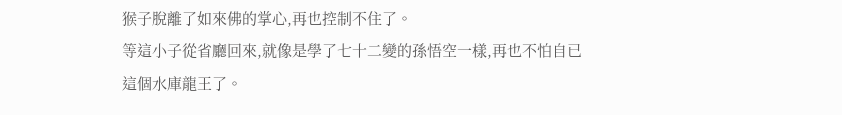猴子脫離了如來佛的掌心,再也控制不住了。
等這小子從省廳回來,就像是學了七十二變的孫悟空一樣,再也不怕自已這個水庫龍王了。